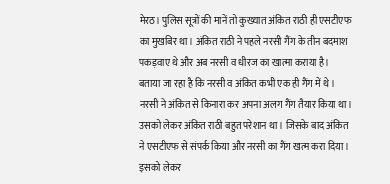मेरठ। पुलिस सूत्रों की मानें तो कुख्यात अंकित राठी ही एसटीएफ का मुखबिर था। अंकित राठी ने पहले नरसी गैंग के तीन बदमाश पकड़वाए थे और अब नरसी व धीरज का खात्मा कराया है।
बताया जा रहा है कि नरसी व अंकित कभी एक ही गैंग में थे। नरसी ने अंकित से किनारा कर अपना अलग गैंग तैयार किया था। उसको लेकर अंकित राठी बहुत परेशान था। जिसके बाद अंकित ने एसटीएफ से संपर्क किया और नरसी का गैंग खत्म करा दिया। इसको लेकर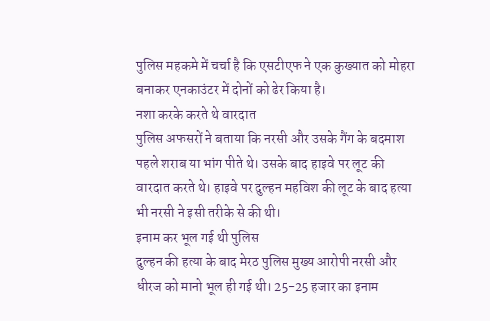पुलिस महकमे में चर्चा है कि एसटीएफ ने एक कुख्यात को मोहरा बनाकर एनकाउंटर में दोनों को ढेर किया है।
नशा करके करते थे वारदात
पुलिस अफसरों ने बताया कि नरसी और उसके गैंग के बदमाश पहले शराब या भांग पीते थे। उसके बाद हाइवे पर लूट की वारदात करते थे। हाइवे पर दुल्हन महविश की लूट के बाद हत्या भी नरसी ने इसी तरीके से की थी।
इनाम कर भूल गई थी पुलिस
दुल्हन की हत्या के बाद मेरठ पुलिस मुख्य आरोपी नरसी और धीरज को मानो भूल ही गई थी। 25-25 हजार का इनाम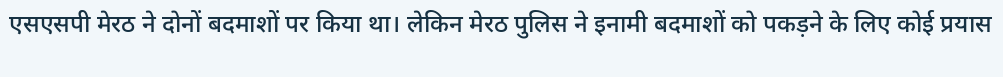एसएसपी मेरठ ने दोनों बदमाशों पर किया था। लेकिन मेरठ पुलिस ने इनामी बदमाशों को पकड़ने के लिए कोई प्रयास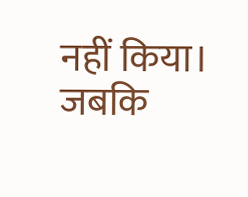नहीं किया। जबकि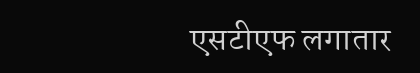एसटीएफ लगातार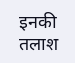इनकी तलाश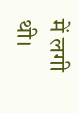में लगी थी।